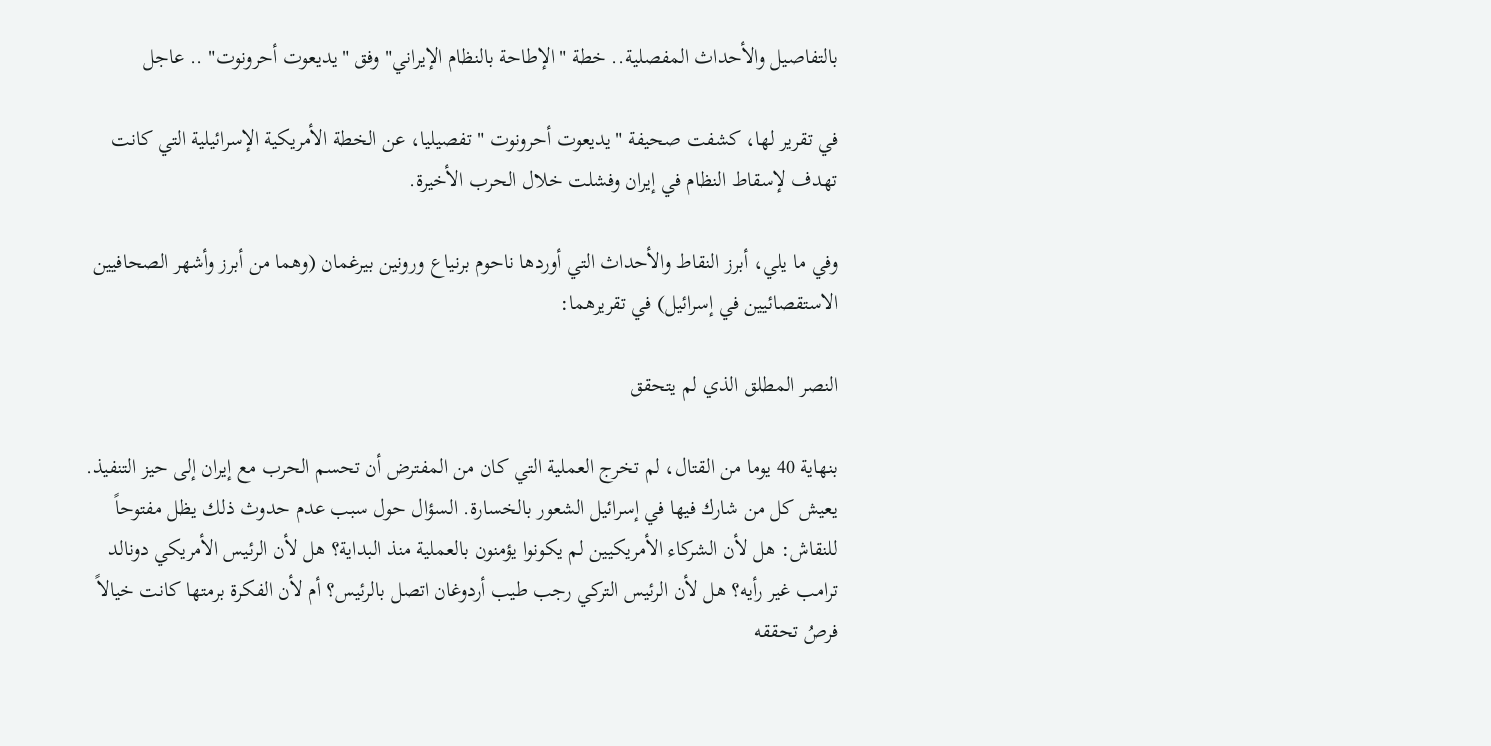بالتفاصيل والأحداث المفصلية.. خطة "الإطاحة بالنظام الإيراني" وفق "يديعوت أحرونوت" .. عاجل

في تقرير لها، كشفت صحيفة "يديعوت أحرونوت "تفصيليا، عن الخطة الأمريكية الإسرائيلية التي كانت تهدف لإسقاط النظام في إيران وفشلت خلال الحرب الأخيرة.

وفي ما يلي، أبرز النقاط والأحداث التي أوردها ناحوم برنياع ورونين بيرغمان (وهما من أبرز وأشهر الصحافيين الاستقصائيين في إسرائيل) في تقريرهما:

النصر المطلق الذي لم يتحقق

بنهاية 40 يوما من القتال، لم تخرج العملية التي كان من المفترض أن تحسم الحرب مع إيران إلى حيز التنفيذ. يعيش كل من شارك فيها في إسرائيل الشعور بالخسارة. السؤال حول سبب عدم حدوث ذلك يظل مفتوحاً للنقاش: هل لأن الشركاء الأمريكيين لم يكونوا يؤمنون بالعملية منذ البداية؟ هل لأن الرئيس الأمريكي دونالد ترامب غير رأيه؟ هل لأن الرئيس التركي رجب طيب أردوغان اتصل بالرئيس؟ أم لأن الفكرة برمتها كانت خيالاً فرصُ تحققه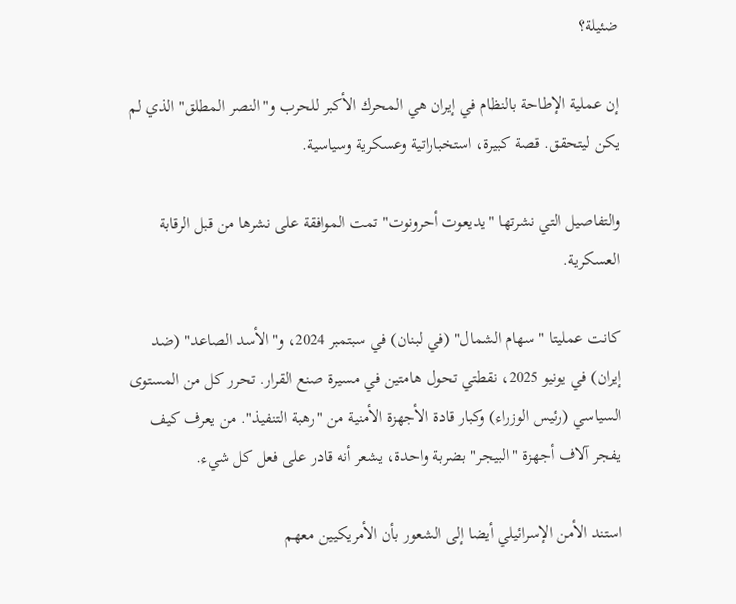ضئيلة؟

إن عملية الإطاحة بالنظام في إيران هي المحرك الأكبر للحرب و"النصر المطلق" الذي لم يكن ليتحقق. قصة كبيرة، استخباراتية وعسكرية وسياسية.

والتفاصيل التي نشرتها "يديعوت أحرونوت" تمت الموافقة على نشرها من قبل الرقابة العسكرية.

كانت عمليتا "سهام الشمال" (في لبنان) في سبتمبر 2024، و"الأسد الصاعد" (ضد إيران) في يونيو 2025، نقطتي تحول هامتين في مسيرة صنع القرار. تحرر كل من المستوى السياسي (رئيس الوزراء) وكبار قادة الأجهزة الأمنية من "رهبة التنفيذ". من يعرف كيف يفجر آلاف أجهزة "البيجر" بضربة واحدة، يشعر أنه قادر على فعل كل شيء.

استند الأمن الإسرائيلي أيضا إلى الشعور بأن الأمريكيين معهم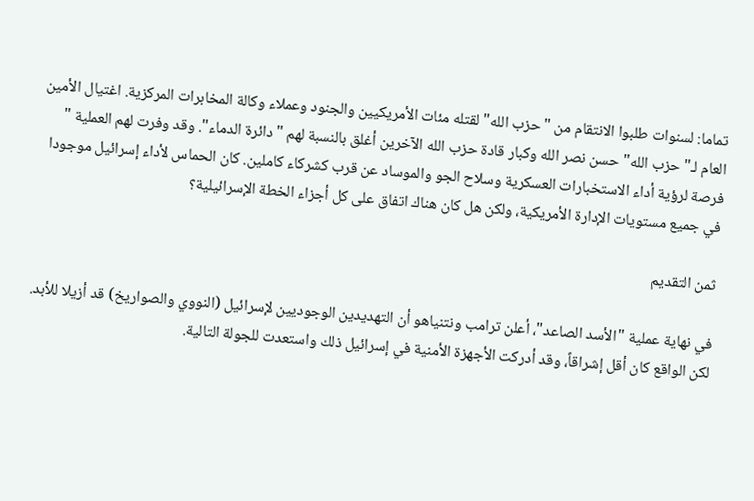تماما: لسنوات طلبوا الانتقام من "حزب الله" لقتله مئات الأمريكيين والجنود وعملاء وكالة المخابرات المركزية. اغتيال الأمين العام لـ"حزب الله" حسن نصر الله وكبار قادة حزب الله الآخرين أغلق بالنسبة لهم "دائرة الدماء". وقد وفرت لهم العملية " فرصة لرؤية أداء الاستخبارات العسكرية وسلاح الجو والموساد عن قرب كشركاء كاملين. كان الحماس لأداء إسرائيل موجودا في جميع مستويات الإدارة الأمريكية، ولكن هل كان هناك اتفاق على كل أجزاء الخطة الإسرائيلية؟

ثمن التقديم

في نهاية عملية "الأسد الصاعد"، أعلن ترامب ونتنياهو أن التهديدين الوجوديين لإسرائيل (النووي والصواريخ) قد أزيلا للأبد. لكن الواقع كان أقل إشراقاً، وقد أدركت الأجهزة الأمنية في إسرائيل ذلك واستعدت للجولة التالية.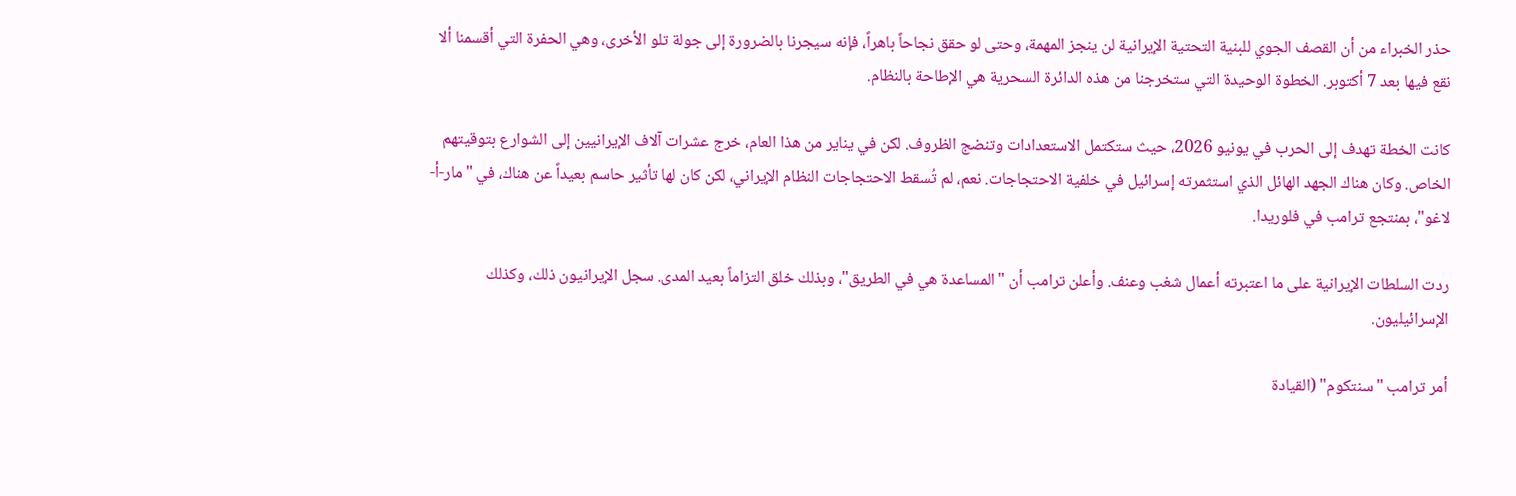حذر الخبراء من أن القصف الجوي للبنية التحتية الإيرانية لن ينجز المهمة، وحتى لو حقق نجاحاً باهراً، فإنه سيجرنا بالضرورة إلى جولة تلو الأخرى، وهي الحفرة التي أقسمنا ألا نقع فيها بعد 7 أكتوبر. الخطوة الوحيدة التي ستخرجنا من هذه الدائرة السحرية هي الإطاحة بالنظام.

كانت الخطة تهدف إلى الحرب في يونيو 2026، حيث ستكتمل الاستعدادات وتنضج الظروف. لكن في يناير من هذا العام، خرج عشرات آلاف الإيرانيين إلى الشوارع بتوقيتهم الخاص. وكان هناك الجهد الهائل الذي استثمرته إسرائيل في خلفية الاحتجاجات. نعم، لم تُسقط الاحتجاجات النظام الإيراني، لكن كان لها تأثير حاسم بعيداً عن هناك، في "مار-أ-لاغو"، بمنتجع ترامب في فلوريدا.

ردت السلطات الإيرانية على ما اعتبرته أعمال شغب وعنف. وأعلن ترامب أن "المساعدة هي في الطريق"، وبذلك خلق التزاماً بعيد المدى. سجل الإيرانيون ذلك، وكذلك الإسرائيليون.

أمر ترامب "سنتكوم" (القيادة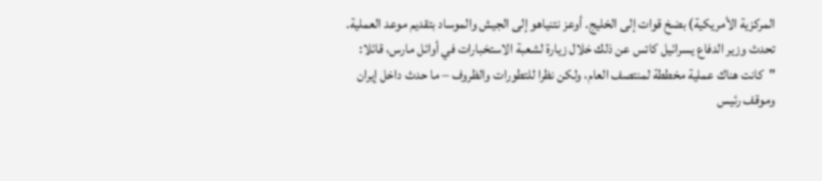المركزية الأمريكية) بضخ قوات إلى الخليج. أوعز نتنياهو إلى الجيش والموساد بتقديم موعد العملية. تحدث وزير الدفاع يسرائيل كاتس عن ذلك خلال زيارة لشعبة الاستخبارات في أوائل مارس، قائلا: "كانت هناك عملية مخططة لمنتصف العام، ولكن نظرا للتطورات والظروف – ما حدث داخل إيران وموقف رئيس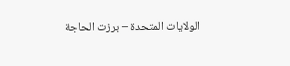الولايات المتحدة – برزت الحاجة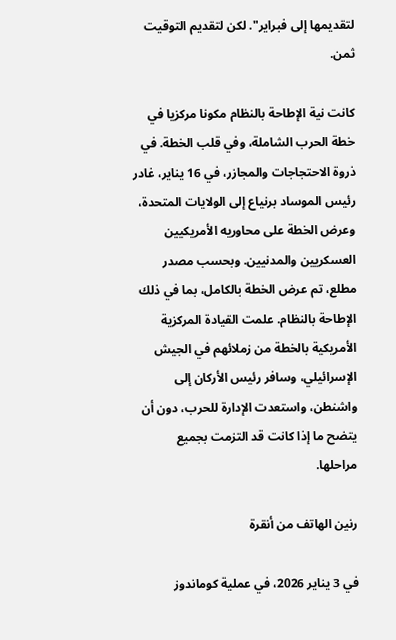لتقديمها إلى فبراير". لكن لتقديم التوقيت ثمن.

كانت نية الإطاحة بالنظام مكونا مركزيا في خطة الحرب الشاملة، وفي قلب الخطة. في ذروة الاحتجاجات والمجازر، في 16 يناير، غادر رئيس الموساد برنياع إلى الولايات المتحدة، وعرض الخطة على محاوريه الأمريكيين العسكريين والمدنيين. وبحسب مصدر مطلع، تم عرض الخطة بالكامل، بما في ذلك الإطاحة بالنظام. علمت القيادة المركزية الأمريكية بالخطة من زملائهم في الجيش الإسرائيلي، وسافر رئيس الأركان إلى واشنطن، واستعدت الإدارة للحرب، دون أن يتضح ما إذا كانت قد التزمت بجميع مراحلها.

رنين الهاتف من أنقرة

في 3 يناير 2026، في عملية كوماندوز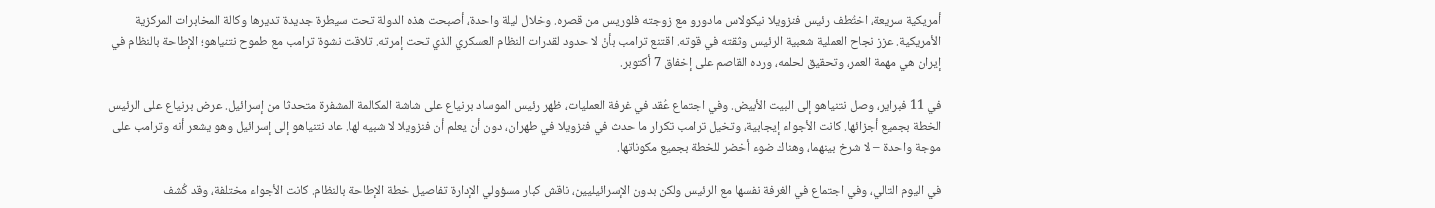أمريكية سريعة، اختُطف رئيس فنزويلا نيكولاس مادورو مع زوجته فلوريس من قصره. وخلال ليلة واحدة، أصبحت هذه الدولة تحت سيطرة جديدة تديرها وكالة المخابرات المركزية الأمريكية. عزز نجاح العملية شعبية الرئيس وثقته في قوته. اقتنع ترامب بأنْ لا حدود لقدرات النظام العسكري الذي تحت إمرته. تلاقت نشوة ترامب مع طموح نتنياهو؛ الإطاحة بالنظام في إيران هي مهمة العمر، وتحقيق لحلمه، ورده القاصم على إخفاق 7 أكتوبر.

في 11 فبراير، وصل نتنياهو إلى البيت الأبيض. وفي اجتماع عُقد في غرفة العمليات، ظهر رئيس الموساد برنياع على شاشة المكالمة المشفرة متحدثا من إسرائيل. عرض برنياع على الرئيس الخطة بجميع أجزائها. كانت الأجواء إيجابية، وتخيل ترامب تكرار ما حدث في فنزويلا في طهران، دون أن يعلم أن فنزويلا لا شبيه لها. عاد نتنياهو إلى إسرائيل وهو يشعر أنه وترامب على موجة واحدة – لا شرخ بينهما، وهناك ضوء أخضر للخطة بجميع مكوناتها.

في اليوم التالي، وفي اجتماع في الغرفة نفسها مع الرئيس ولكن بدون الإسرائيليين، ناقش كبار مسؤولي الإدارة تفاصيل خطة الإطاحة بالنظام. كانت الأجواء مختلفة، وقد كُشف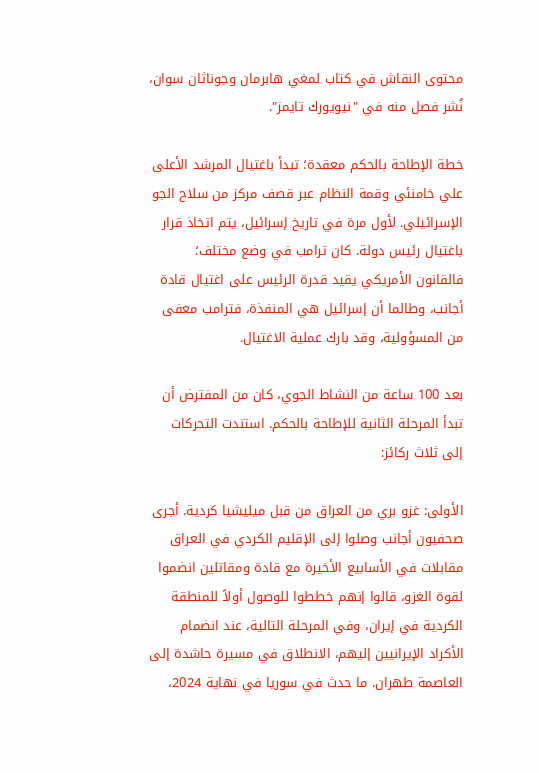محتوى النقاش في كتاب لمغي هابرمان وجوناثان سوان، نُشر فصل منه في "نيويورك تايمز".

خطة الإطاحة بالحكم معقدة؛ تبدأ باغتيال المرشد الأعلى علي خامنئي وقمة النظام عبر قصف مركز من سلاح الجو الإسرائيلي. لأول مرة في تاريخ إسرائيل، يتم اتخاذ قرار باغتيال رئيس دولة. كان ترامب في وضع مختلف؛ فالقانون الأمريكي يقيد قدرة الرئيس على اغتيال قادة أجانب، وطالما أن إسرائيل هي المنفذة، فترامب معفى من المسؤولية، وقد بارك عملية الاغتيال.

بعد 100 ساعة من النشاط الجوي، كان من المفترض أن تبدأ المرحلة الثانية للإطاحة بالحكم. استندت التحركات إلى ثلاث ركائز:

الأولى: غزو بري من العراق من قبل ميليشيا كردية. أجرى صحفيون أجانب وصلوا إلى الإقليم الكردي في العراق مقابلات في الأسابيع الأخيرة مع قادة ومقاتلين انضموا لقوة الغزو، قالوا إنهم خططوا للوصول أولاً للمنطقة الكردية في إيران، وفي المرحلة التالية، عند انضمام الأكراد الإيرانيين إليهم، الانطلاق في مسيرة حاشدة إلى العاصمة طهران. ما حدث في سوريا في نهاية 2024،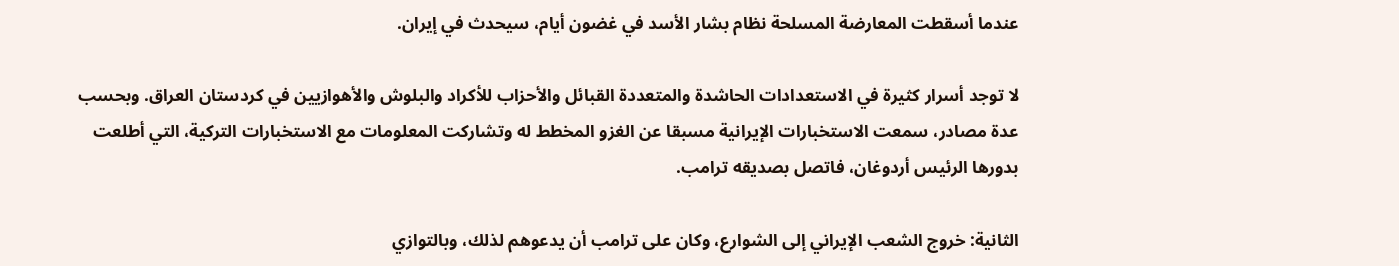عندما أسقطت المعارضة المسلحة نظام بشار الأسد في غضون أيام، سيحدث في إيران.

لا توجد أسرار كثيرة في الاستعدادات الحاشدة والمتعددة القبائل والأحزاب للأكراد والبلوش والأهوازيين في كردستان العراق. وبحسب عدة مصادر، سمعت الاستخبارات الإيرانية مسبقا عن الغزو المخطط له وتشاركت المعلومات مع الاستخبارات التركية، التي أطلعت بدورها الرئيس أردوغان، فاتصل بصديقه ترامب.

الثانية: خروج الشعب الإيراني إلى الشوارع، وكان على ترامب أن يدعوهم لذلك، وبالتوازي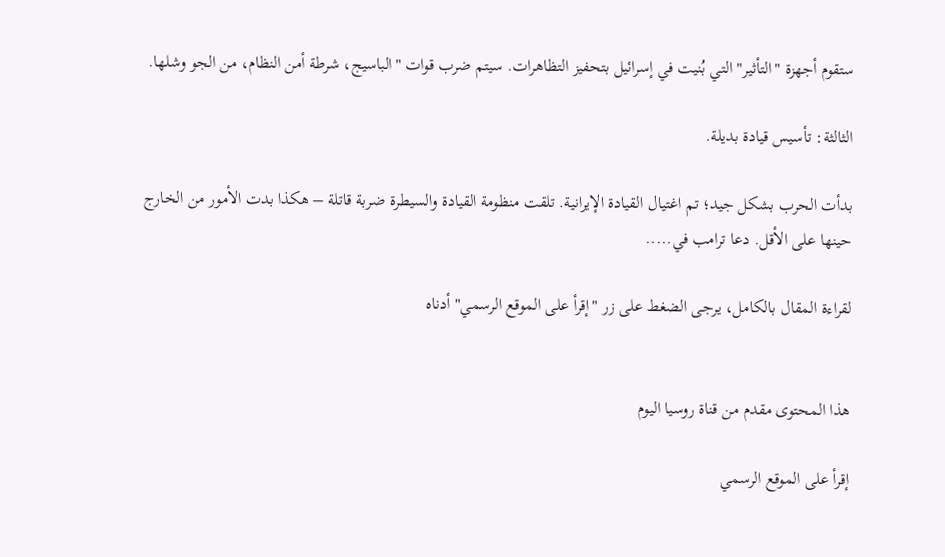ستقوم أجهزة "التأثير" التي بُنيت في إسرائيل بتحفيز التظاهرات. سيتم ضرب قوات "الباسيج، شرطة أمن النظام، من الجو وشلها.

الثالثة: تأسيس قيادة بديلة.

بدأت الحرب بشكل جيد؛ تم اغتيال القيادة الإيرانية. تلقت منظومة القيادة والسيطرة ضربة قاتلة – هكذا بدت الأمور من الخارج حينها على الأقل. دعا ترامب في.....

لقراءة المقال بالكامل، يرجى الضغط على زر "إقرأ على الموقع الرسمي" أدناه


هذا المحتوى مقدم من قناة روسيا اليوم

إقرأ على الموقع الرسمي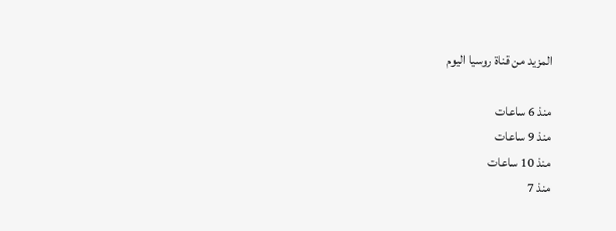المزيد من قناة روسيا اليوم

منذ 6 ساعات
منذ 9 ساعات
منذ 10 ساعات
منذ 7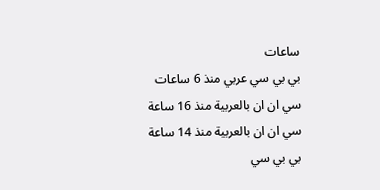ساعات
بي بي سي عربي منذ 6 ساعات
سي ان ان بالعربية منذ 16 ساعة
سي ان ان بالعربية منذ 14 ساعة
بي بي سي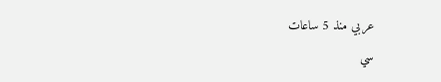عربي منذ 5 ساعات
سي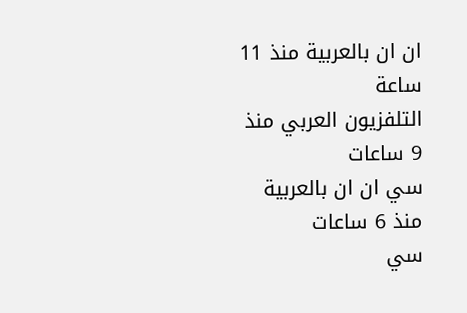ان ان بالعربية منذ 11 ساعة
التلفزيون العربي منذ 9 ساعات
سي ان ان بالعربية منذ 6 ساعات
سي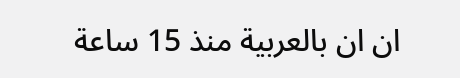ان ان بالعربية منذ 15 ساعة